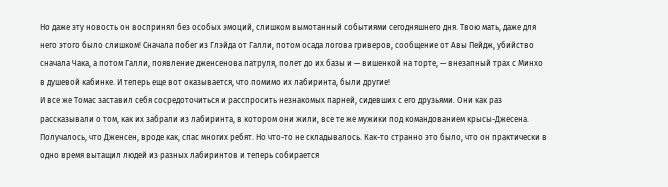Но даже эту новость он воспринял без особых эмоций, слишком вымотанный событиями сегодняшнего дня. Твою мать, даже для него этого было слишком! Сначала побег из Глэйда от Галли, потом осада логова гриверов, сообщение от Авы Пейдж, убийство сначала Чака, а потом Галли, появление дженсенова патруля, полет до их базы и — вишенкой на торте, — внезапный трах с Минхо в душевой кабинке. И теперь еще вот оказывается, что помимо их лабиринта, были другие!
И все же Томас заставил себя сосредоточиться и расспросить незнакомых парней, сидевших с его друзьями. Они как раз рассказывали о том, как их забрали из лабиринта, в котором они жили, все те же мужики под командованием крысы-Джесена.
Получалось, что Дженсен, вроде как, спас многих ребят. Но что-то не складывалось. Как-то странно это было, что он практически в одно время вытащил людей из разных лабиринтов и теперь собирается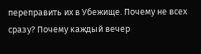переправить их в Убежище. Почему не всех сразу? Почему каждый вечер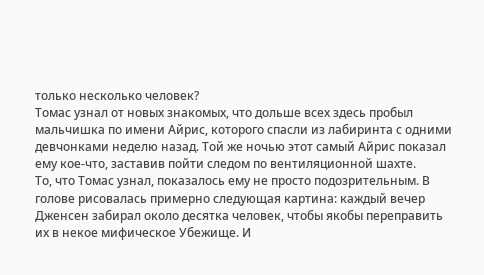только несколько человек?
Томас узнал от новых знакомых, что дольше всех здесь пробыл мальчишка по имени Айрис, которого спасли из лабиринта с одними девчонками неделю назад. Той же ночью этот самый Айрис показал ему кое-что, заставив пойти следом по вентиляционной шахте.
То, что Томас узнал, показалось ему не просто подозрительным. В голове рисовалась примерно следующая картина: каждый вечер Дженсен забирал около десятка человек, чтобы якобы переправить их в некое мифическое Убежище. И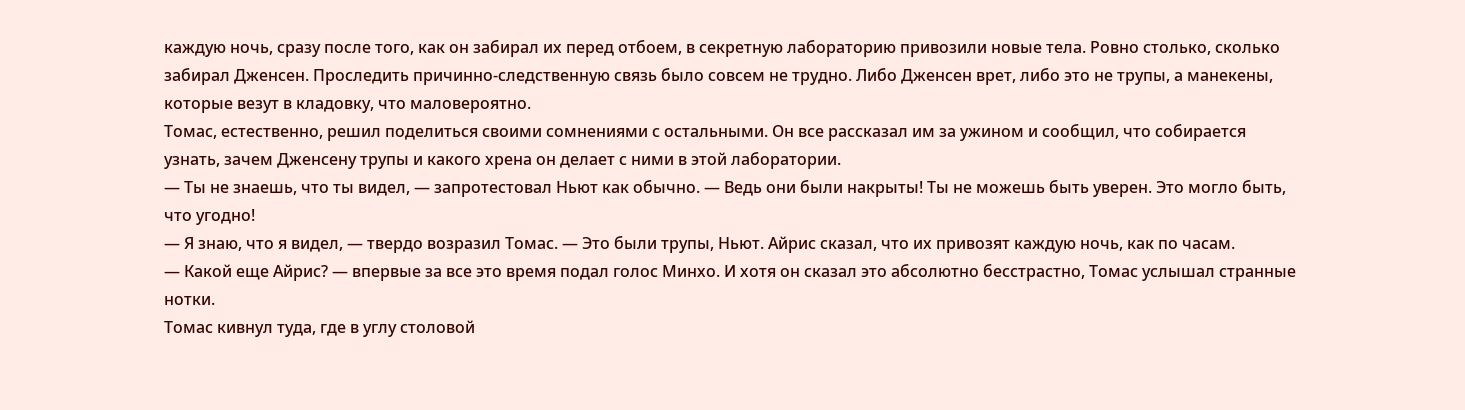каждую ночь, сразу после того, как он забирал их перед отбоем, в секретную лабораторию привозили новые тела. Ровно столько, сколько забирал Дженсен. Проследить причинно-следственную связь было совсем не трудно. Либо Дженсен врет, либо это не трупы, а манекены, которые везут в кладовку, что маловероятно.
Томас, естественно, решил поделиться своими сомнениями с остальными. Он все рассказал им за ужином и сообщил, что собирается узнать, зачем Дженсену трупы и какого хрена он делает с ними в этой лаборатории.
— Ты не знаешь, что ты видел, — запротестовал Ньют как обычно. — Ведь они были накрыты! Ты не можешь быть уверен. Это могло быть, что угодно!
— Я знаю, что я видел, — твердо возразил Томас. — Это были трупы, Ньют. Айрис сказал, что их привозят каждую ночь, как по часам.
— Какой еще Айрис? — впервые за все это время подал голос Минхо. И хотя он сказал это абсолютно бесстрастно, Томас услышал странные нотки.
Томас кивнул туда, где в углу столовой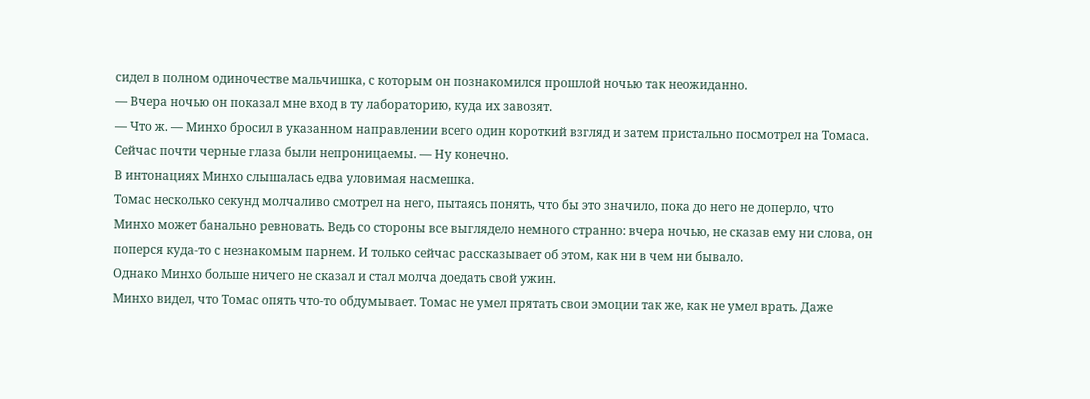сидел в полном одиночестве мальчишка, с которым он познакомился прошлой ночью так неожиданно.
— Вчера ночью он показал мне вход в ту лабораторию, куда их завозят.
— Что ж. — Минхо бросил в указанном направлении всего один короткий взгляд и затем пристально посмотрел на Томаса. Сейчас почти черные глаза были непроницаемы. — Ну конечно.
В интонациях Минхо слышалась едва уловимая насмешка.
Томас несколько секунд молчаливо смотрел на него, пытаясь понять, что бы это значило, пока до него не доперло, что Минхо может банально ревновать. Ведь со стороны все выглядело немного странно: вчера ночью, не сказав ему ни слова, он поперся куда-то с незнакомым парнем. И только сейчас рассказывает об этом, как ни в чем ни бывало.
Однако Минхо больше ничего не сказал и стал молча доедать свой ужин.
Минхо видел, что Томас опять что-то обдумывает. Томас не умел прятать свои эмоции так же, как не умел врать. Даже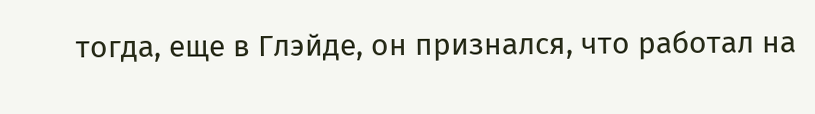тогда, еще в Глэйде, он признался, что работал на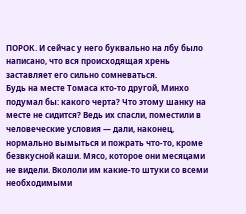ПОРОК. И сейчас у него буквально на лбу было написано, что вся происходящая хрень заставляет его сильно сомневаться.
Будь на месте Томаса кто-то другой, Минхо подумал бы: какого черта? Что этому шанку на месте не сидится? Ведь их спасли, поместили в человеческие условия — дали, наконец, нормально вымыться и пожрать что-то, кроме безвкусной каши. Мясо, которое они месяцами не видели. Вкололи им какие-то штуки со всеми необходимыми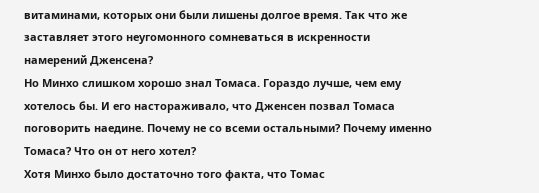витаминами, которых они были лишены долгое время. Так что же заставляет этого неугомонного сомневаться в искренности намерений Дженсена?
Но Минхо слишком хорошо знал Томаса. Гораздо лучше, чем ему хотелось бы. И его настораживало, что Дженсен позвал Томаса поговорить наедине. Почему не со всеми остальными? Почему именно Томаса? Что он от него хотел?
Хотя Минхо было достаточно того факта, что Томас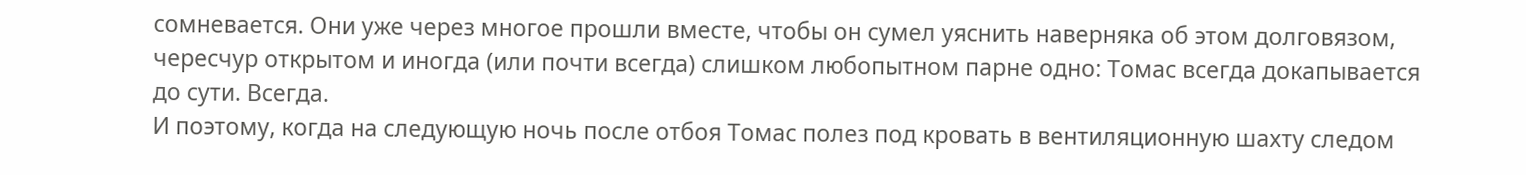сомневается. Они уже через многое прошли вместе, чтобы он сумел уяснить наверняка об этом долговязом, чересчур открытом и иногда (или почти всегда) слишком любопытном парне одно: Томас всегда докапывается до сути. Всегда.
И поэтому, когда на следующую ночь после отбоя Томас полез под кровать в вентиляционную шахту следом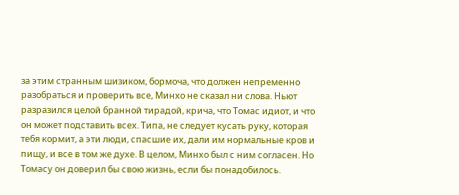за этим странным шизиком, бормоча, что должен непременно разобраться и проверить все, Минхо не сказал ни слова. Ньют разразился целой бранной тирадой, крича, что Томас идиот, и что он может подставить всех. Типа, не следует кусать руку, которая тебя кормит, а эти люди, спасшие их, дали им нормальные кров и пищу, и все в том же духе. В целом, Минхо был с ним согласен. Но Томасу он доверил бы свою жизнь, если бы понадобилось.